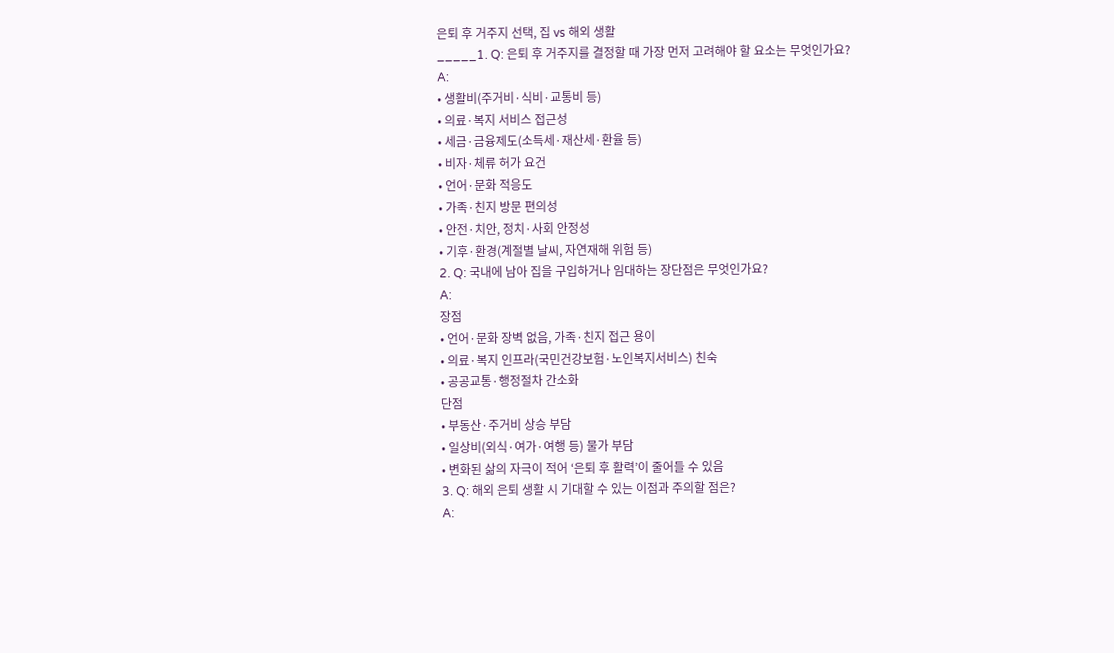은퇴 후 거주지 선택, 집 vs 해외 생활
_____1. Q: 은퇴 후 거주지를 결정할 때 가장 먼저 고려해야 할 요소는 무엇인가요?
A:
• 생활비(주거비·식비·교통비 등)
• 의료·복지 서비스 접근성
• 세금·금융제도(소득세·재산세·환율 등)
• 비자·체류 허가 요건
• 언어·문화 적응도
• 가족·친지 방문 편의성
• 안전·치안, 정치·사회 안정성
• 기후·환경(계절별 날씨, 자연재해 위험 등)
2. Q: 국내에 남아 집을 구입하거나 임대하는 장단점은 무엇인가요?
A:
장점
• 언어·문화 장벽 없음, 가족·친지 접근 용이
• 의료·복지 인프라(국민건강보험·노인복지서비스) 친숙
• 공공교통·행정절차 간소화
단점
• 부동산·주거비 상승 부담
• 일상비(외식·여가·여행 등) 물가 부담
• 변화된 삶의 자극이 적어 ‘은퇴 후 활력’이 줄어들 수 있음
3. Q: 해외 은퇴 생활 시 기대할 수 있는 이점과 주의할 점은?
A: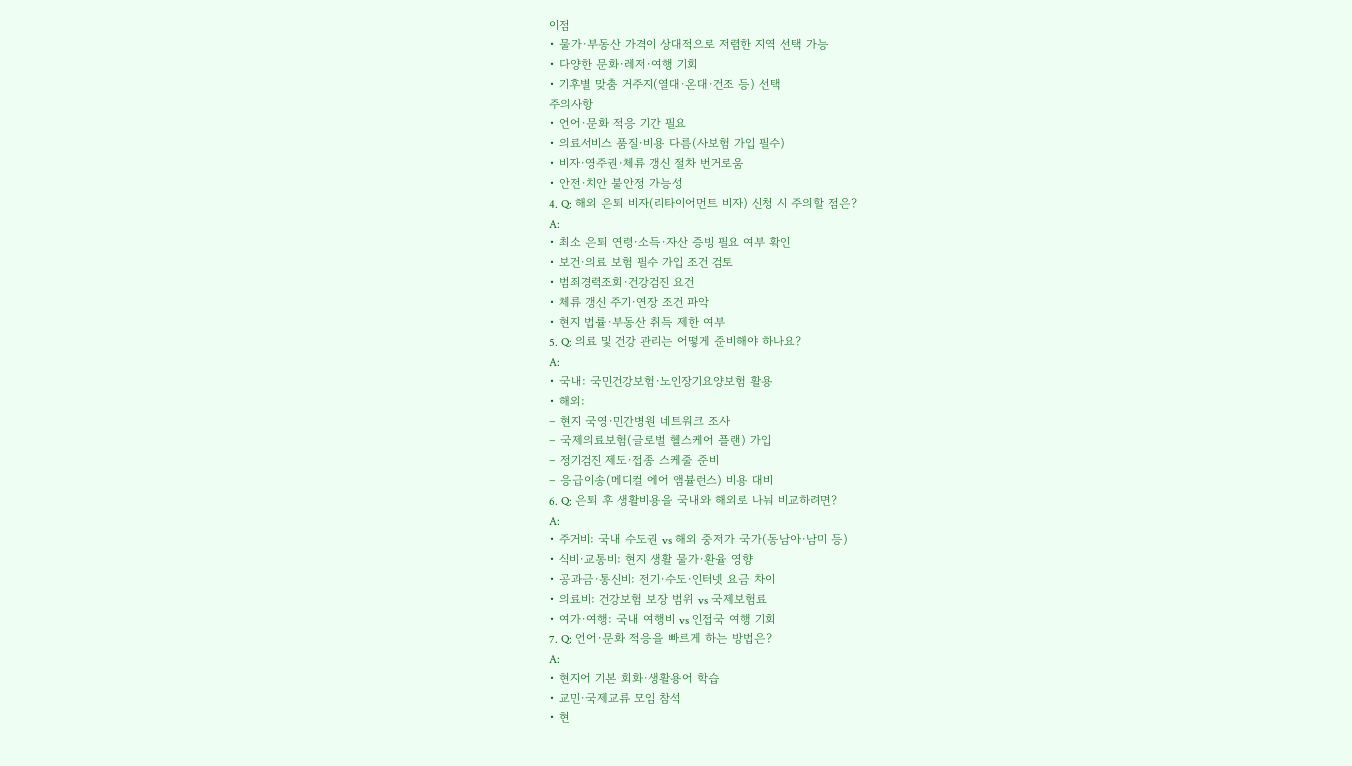이점
• 물가·부동산 가격이 상대적으로 저렴한 지역 선택 가능
• 다양한 문화·레저·여행 기회
• 기후별 맞춤 거주지(열대·온대·건조 등) 선택
주의사항
• 언어·문화 적응 기간 필요
• 의료서비스 품질·비용 다름(사보험 가입 필수)
• 비자·영주권·체류 갱신 절차 번거로움
• 안전·치안 불안정 가능성
4. Q: 해외 은퇴 비자(리타이어먼트 비자) 신청 시 주의할 점은?
A:
• 최소 은퇴 연령·소득·자산 증빙 필요 여부 확인
• 보건·의료 보험 필수 가입 조건 검토
• 범죄경력조회·건강검진 요건
• 체류 갱신 주기·연장 조건 파악
• 현지 법률·부동산 취득 제한 여부
5. Q: 의료 및 건강 관리는 어떻게 준비해야 하나요?
A:
• 국내: 국민건강보험·노인장기요양보험 활용
• 해외:
– 현지 국영·민간병원 네트워크 조사
– 국제의료보험(글로벌 헬스케어 플랜) 가입
– 정기검진 제도·접종 스케줄 준비
– 응급이송(메디컬 에어 앰뷸런스) 비용 대비
6. Q: 은퇴 후 생활비용을 국내와 해외로 나눠 비교하려면?
A:
• 주거비: 국내 수도권 vs 해외 중저가 국가(동남아·남미 등)
• 식비·교통비: 현지 생활 물가·환율 영향
• 공과금·통신비: 전기·수도·인터넷 요금 차이
• 의료비: 건강보험 보장 범위 vs 국제보험료
• 여가·여행: 국내 여행비 vs 인접국 여행 기회
7. Q: 언어·문화 적응을 빠르게 하는 방법은?
A:
• 현지어 기본 회화·생활용어 학습
• 교민·국제교류 모임 참석
• 현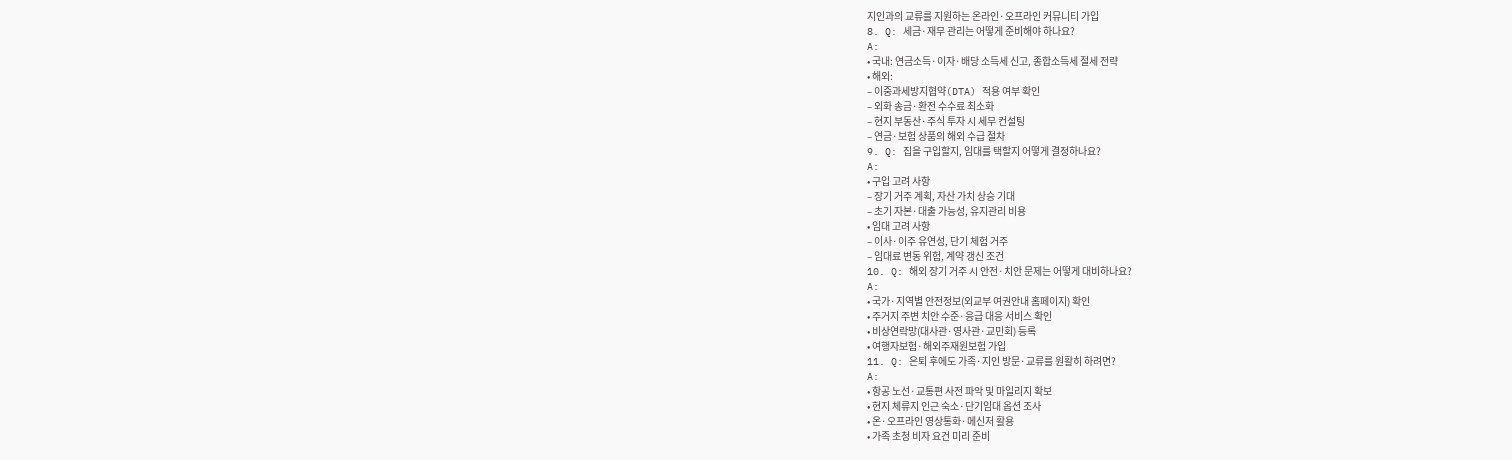지인과의 교류를 지원하는 온라인·오프라인 커뮤니티 가입
8. Q: 세금·재무 관리는 어떻게 준비해야 하나요?
A:
• 국내: 연금소득·이자·배당 소득세 신고, 종합소득세 절세 전략
• 해외:
– 이중과세방지협약(DTA) 적용 여부 확인
– 외화 송금·환전 수수료 최소화
– 현지 부동산·주식 투자 시 세무 컨설팅
– 연금·보험 상품의 해외 수급 절차
9. Q: 집을 구입할지, 임대를 택할지 어떻게 결정하나요?
A:
• 구입 고려 사항
– 장기 거주 계획, 자산 가치 상승 기대
– 초기 자본·대출 가능성, 유지관리 비용
• 임대 고려 사항
– 이사·이주 유연성, 단기 체험 거주
– 임대료 변동 위험, 계약 갱신 조건
10. Q: 해외 장기 거주 시 안전·치안 문제는 어떻게 대비하나요?
A:
• 국가·지역별 안전정보(외교부 여권안내 홈페이지) 확인
• 주거지 주변 치안 수준·응급 대응 서비스 확인
• 비상연락망(대사관·영사관·교민회) 등록
• 여행자보험·해외주재원보험 가입
11. Q: 은퇴 후에도 가족·지인 방문·교류를 원활히 하려면?
A:
• 항공 노선·교통편 사전 파악 및 마일리지 확보
• 현지 체류지 인근 숙소·단기임대 옵션 조사
• 온·오프라인 영상통화·메신저 활용
• 가족 초청 비자 요건 미리 준비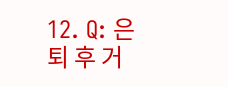12. Q: 은퇴 후 거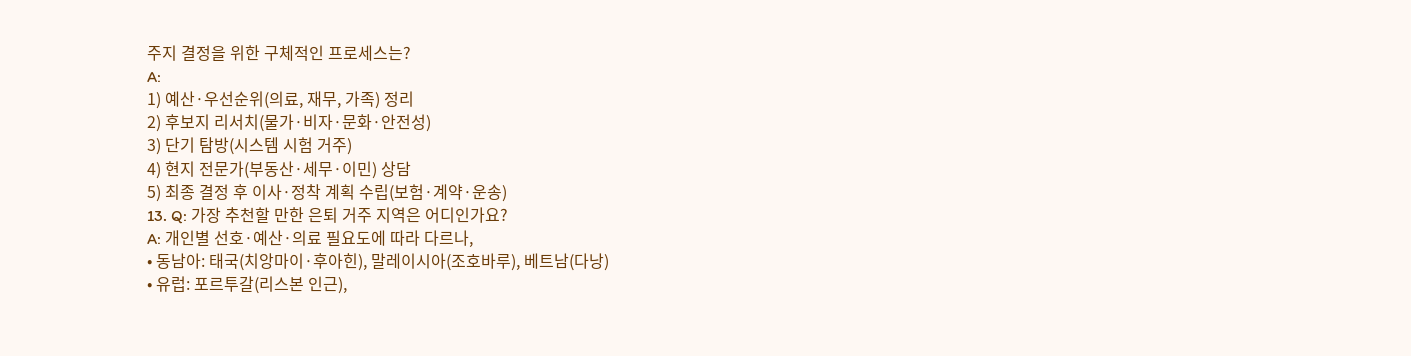주지 결정을 위한 구체적인 프로세스는?
A:
1) 예산·우선순위(의료, 재무, 가족) 정리
2) 후보지 리서치(물가·비자·문화·안전성)
3) 단기 탐방(시스템 시험 거주)
4) 현지 전문가(부동산·세무·이민) 상담
5) 최종 결정 후 이사·정착 계획 수립(보험·계약·운송)
13. Q: 가장 추천할 만한 은퇴 거주 지역은 어디인가요?
A: 개인별 선호·예산·의료 필요도에 따라 다르나,
• 동남아: 태국(치앙마이·후아힌), 말레이시아(조호바루), 베트남(다낭)
• 유럽: 포르투갈(리스본 인근),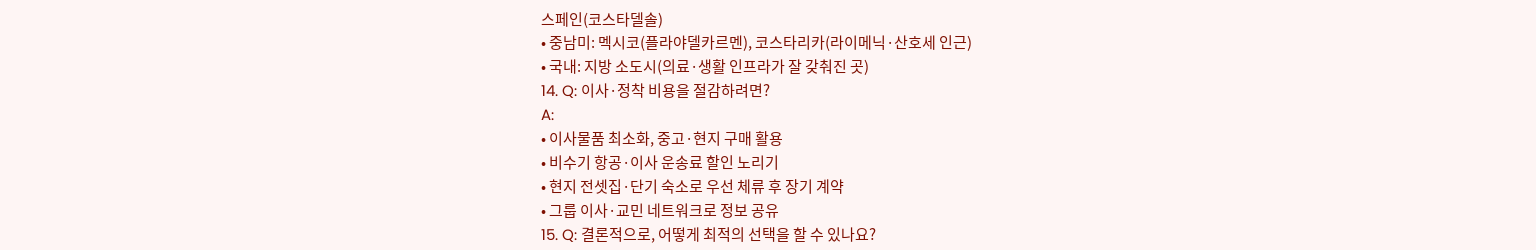스페인(코스타델솔)
• 중남미: 멕시코(플라야델카르멘), 코스타리카(라이메닉·산호세 인근)
• 국내: 지방 소도시(의료·생활 인프라가 잘 갖춰진 곳)
14. Q: 이사·정착 비용을 절감하려면?
A:
• 이사물품 최소화, 중고·현지 구매 활용
• 비수기 항공·이사 운송료 할인 노리기
• 현지 전셋집·단기 숙소로 우선 체류 후 장기 계약
• 그룹 이사·교민 네트워크로 정보 공유
15. Q: 결론적으로, 어떻게 최적의 선택을 할 수 있나요?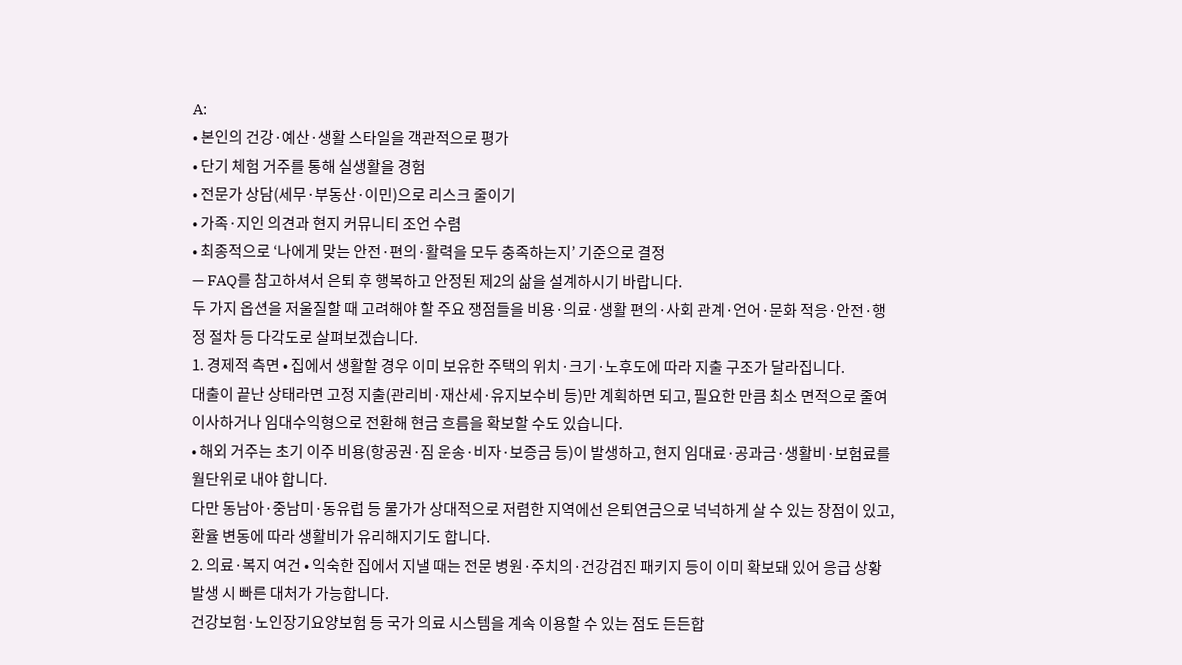A:
• 본인의 건강·예산·생활 스타일을 객관적으로 평가
• 단기 체험 거주를 통해 실생활을 경험
• 전문가 상담(세무·부동산·이민)으로 리스크 줄이기
• 가족·지인 의견과 현지 커뮤니티 조언 수렴
• 최종적으로 ‘나에게 맞는 안전·편의·활력을 모두 충족하는지’ 기준으로 결정
— FAQ를 참고하셔서 은퇴 후 행복하고 안정된 제2의 삶을 설계하시기 바랍니다.
두 가지 옵션을 저울질할 때 고려해야 할 주요 쟁점들을 비용·의료·생활 편의·사회 관계·언어·문화 적응·안전·행정 절차 등 다각도로 살펴보겠습니다.
1. 경제적 측면 • 집에서 생활할 경우 이미 보유한 주택의 위치·크기·노후도에 따라 지출 구조가 달라집니다.
대출이 끝난 상태라면 고정 지출(관리비·재산세·유지보수비 등)만 계획하면 되고, 필요한 만큼 최소 면적으로 줄여 이사하거나 임대수익형으로 전환해 현금 흐름을 확보할 수도 있습니다.
• 해외 거주는 초기 이주 비용(항공권·짐 운송·비자·보증금 등)이 발생하고, 현지 임대료·공과금·생활비·보험료를 월단위로 내야 합니다.
다만 동남아·중남미·동유럽 등 물가가 상대적으로 저렴한 지역에선 은퇴연금으로 넉넉하게 살 수 있는 장점이 있고, 환율 변동에 따라 생활비가 유리해지기도 합니다.
2. 의료·복지 여건 • 익숙한 집에서 지낼 때는 전문 병원·주치의·건강검진 패키지 등이 이미 확보돼 있어 응급 상황 발생 시 빠른 대처가 가능합니다.
건강보험·노인장기요양보험 등 국가 의료 시스템을 계속 이용할 수 있는 점도 든든합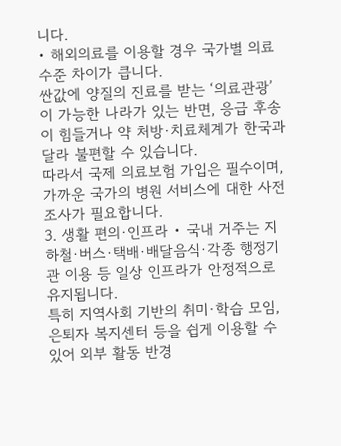니다.
• 해외의료를 이용할 경우 국가별 의료 수준 차이가 큽니다.
싼값에 양질의 진료를 받는 ‘의료관광’이 가능한 나라가 있는 반면, 응급 후송이 힘들거나 약 처방·치료체계가 한국과 달라 불편할 수 있습니다.
따라서 국제 의료보험 가입은 필수이며, 가까운 국가의 병원 서비스에 대한 사전 조사가 필요합니다.
3. 생활 편의·인프라 • 국내 거주는 지하철·버스·택배·배달음식·각종 행정기관 이용 등 일상 인프라가 안정적으로 유지됩니다.
특히 지역사회 기반의 취미·학습 모임, 은퇴자 복지센터 등을 쉽게 이용할 수 있어 외부 활동 반경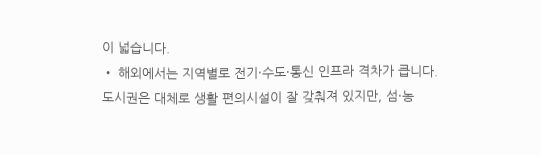이 넓습니다.
• 해외에서는 지역별로 전기·수도·통신 인프라 격차가 큽니다.
도시권은 대체로 생활 편의시설이 잘 갖춰져 있지만, 섬·농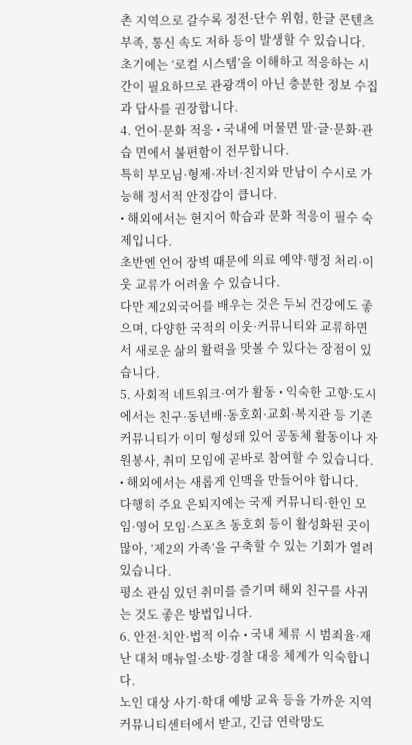촌 지역으로 갈수록 정전·단수 위험, 한글 콘텐츠 부족, 통신 속도 저하 등이 발생할 수 있습니다.
초기에는 ‘로컬 시스템’을 이해하고 적응하는 시간이 필요하므로 관광객이 아닌 충분한 정보 수집과 답사를 권장합니다.
4. 언어·문화 적응 • 국내에 머물면 말·글·문화·관습 면에서 불편함이 전무합니다.
특히 부모님·형제·자녀·친지와 만남이 수시로 가능해 정서적 안정감이 큽니다.
• 해외에서는 현지어 학습과 문화 적응이 필수 숙제입니다.
초반엔 언어 장벽 때문에 의료 예약·행정 처리·이웃 교류가 어려울 수 있습니다.
다만 제2외국어를 배우는 것은 두뇌 건강에도 좋으며, 다양한 국적의 이웃·커뮤니티와 교류하면서 새로운 삶의 활력을 맛볼 수 있다는 장점이 있습니다.
5. 사회적 네트워크·여가 활동 • 익숙한 고향·도시에서는 친구·동년배·동호회·교회·복지관 등 기존 커뮤니티가 이미 형성돼 있어 공동체 활동이나 자원봉사, 취미 모임에 곧바로 참여할 수 있습니다.
• 해외에서는 새롭게 인맥을 만들어야 합니다.
다행히 주요 은퇴지에는 국제 커뮤니티·한인 모임·영어 모임·스포츠 동호회 등이 활성화된 곳이 많아, ‘제2의 가족’을 구축할 수 있는 기회가 열려 있습니다.
평소 관심 있던 취미를 즐기며 해외 친구를 사귀는 것도 좋은 방법입니다.
6. 안전·치안·법적 이슈 • 국내 체류 시 범죄율·재난 대처 매뉴얼·소방·경찰 대응 체계가 익숙합니다.
노인 대상 사기·학대 예방 교육 등을 가까운 지역 커뮤니티센터에서 받고, 긴급 연락망도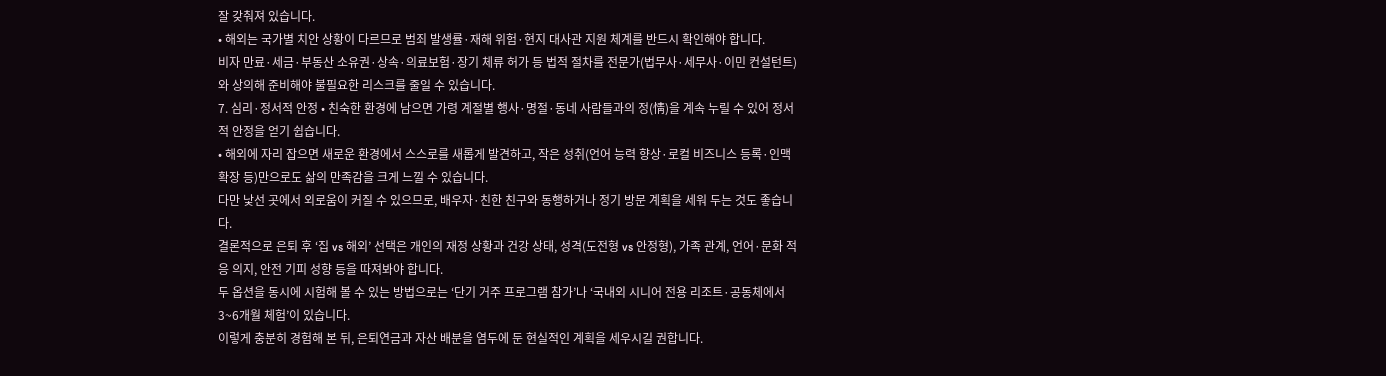잘 갖춰져 있습니다.
• 해외는 국가별 치안 상황이 다르므로 범죄 발생률·재해 위험·현지 대사관 지원 체계를 반드시 확인해야 합니다.
비자 만료·세금·부동산 소유권·상속·의료보험·장기 체류 허가 등 법적 절차를 전문가(법무사·세무사·이민 컨설턴트)와 상의해 준비해야 불필요한 리스크를 줄일 수 있습니다.
7. 심리·정서적 안정 • 친숙한 환경에 남으면 가령 계절별 행사·명절·동네 사람들과의 정(情)을 계속 누릴 수 있어 정서적 안정을 얻기 쉽습니다.
• 해외에 자리 잡으면 새로운 환경에서 스스로를 새롭게 발견하고, 작은 성취(언어 능력 향상·로컬 비즈니스 등록·인맥 확장 등)만으로도 삶의 만족감을 크게 느낄 수 있습니다.
다만 낯선 곳에서 외로움이 커질 수 있으므로, 배우자·친한 친구와 동행하거나 정기 방문 계획을 세워 두는 것도 좋습니다.
결론적으로 은퇴 후 ‘집 vs 해외’ 선택은 개인의 재정 상황과 건강 상태, 성격(도전형 vs 안정형), 가족 관계, 언어·문화 적응 의지, 안전 기피 성향 등을 따져봐야 합니다.
두 옵션을 동시에 시험해 볼 수 있는 방법으로는 ‘단기 거주 프로그램 참가’나 ‘국내외 시니어 전용 리조트·공동체에서 3~6개월 체험’이 있습니다.
이렇게 충분히 경험해 본 뒤, 은퇴연금과 자산 배분을 염두에 둔 현실적인 계획을 세우시길 권합니다.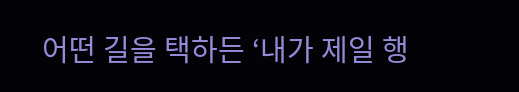어떤 길을 택하든 ‘내가 제일 행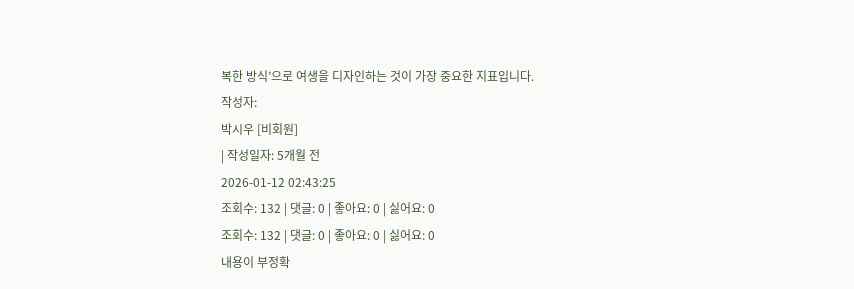복한 방식’으로 여생을 디자인하는 것이 가장 중요한 지표입니다.
작성자:
박시우 [비회원]
| 작성일자: 5개월 전
2026-01-12 02:43:25
조회수: 132 | 댓글: 0 | 좋아요: 0 | 싫어요: 0
조회수: 132 | 댓글: 0 | 좋아요: 0 | 싫어요: 0
내용이 부정확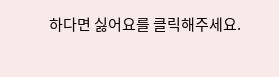하다면 싫어요를 클릭해주세요.